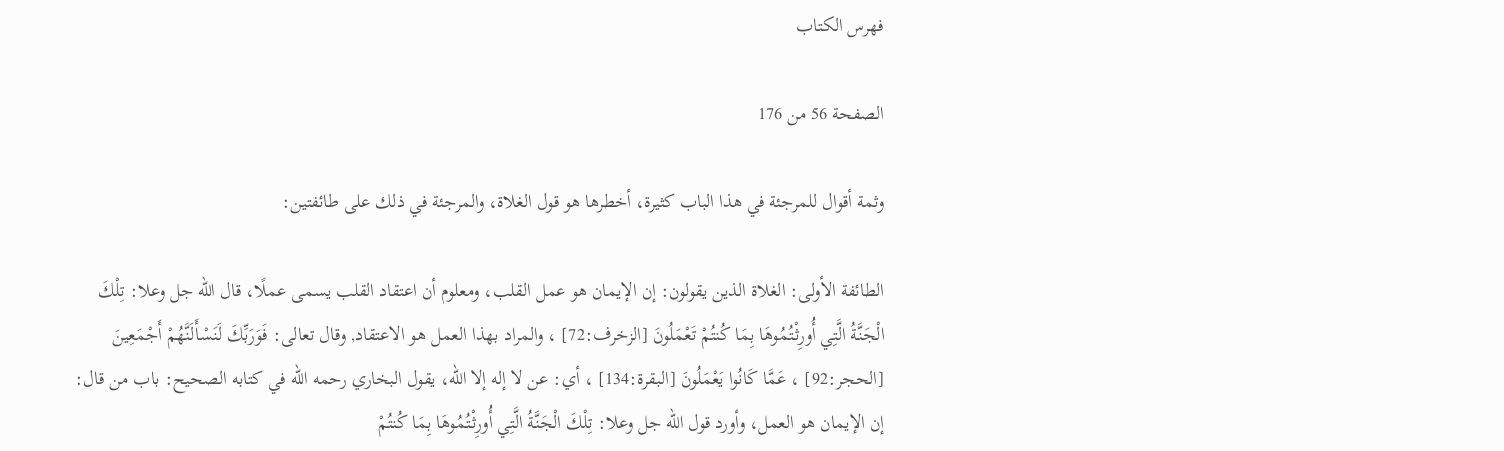فهرس الكتاب

الصفحة 56 من 176

وثمة أقوال للمرجئة في هذا الباب كثيرة، أخطرها هو قول الغلاة، والمرجئة في ذلك على طائفتين:

الطائفة الأولى: الغلاة الذين يقولون: إن الإيمان هو عمل القلب، ومعلوم أن اعتقاد القلب يسمى عملًا، قال الله جل وعلا: تِلْكَ الْجَنَّةُ الَّتِي أُورِثْتُمُوهَا بِمَا كُنتُمْ تَعْمَلُونَ [الزخرف:72] ، والمراد بهذا العمل هو الاعتقاد, وقال تعالى: فَوَرَبِّكَ لَنَسْأَلَنَّهُمْ أَجْمَعِينَ [الحجر:92] ، عَمَّا كَانُوا يَعْمَلُونَ [البقرة:134] ، أي: عن لا إله إلا الله، يقول البخاري رحمه الله في كتابه الصحيح: باب من قال: إن الإيمان هو العمل، وأورد قول الله جل وعلا: تِلْكَ الْجَنَّةُ الَّتِي أُورِثْتُمُوهَا بِمَا كُنتُمْ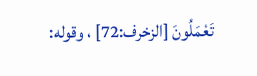تَعْمَلُونَ [الزخرف:72] ، وقوله: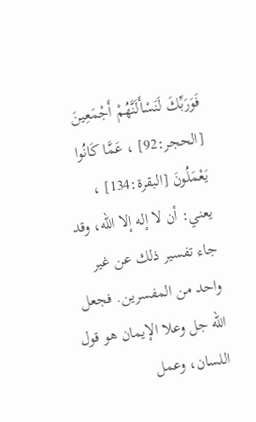فَوَرَبِّكَ لَنَسْأَلَنَّهُمْ أَجْمَعِينَ [الحجر:92] ، عَمَّا كَانُوا يَعْمَلُونَ [البقرة:134] ، يعني: أن لا إله إلا الله، وقد جاء تفسير ذلك عن غير واحد من المفسرين. فجعل الله جل وعلا الإيمان هو قول اللسان، وعمل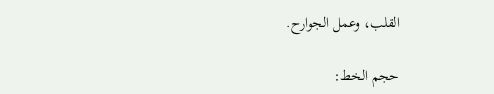القلب، وعمل الجوارح.

حجم الخط: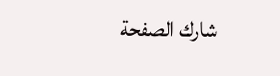شارك الصفحة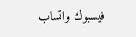فيسبوك واتساب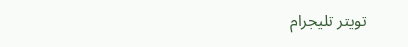تويتر تليجرام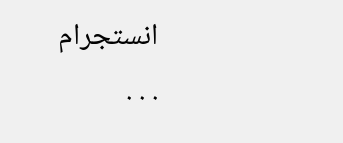انستجرام
. . .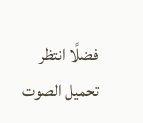فضلًا انتظر تحميل الصوت